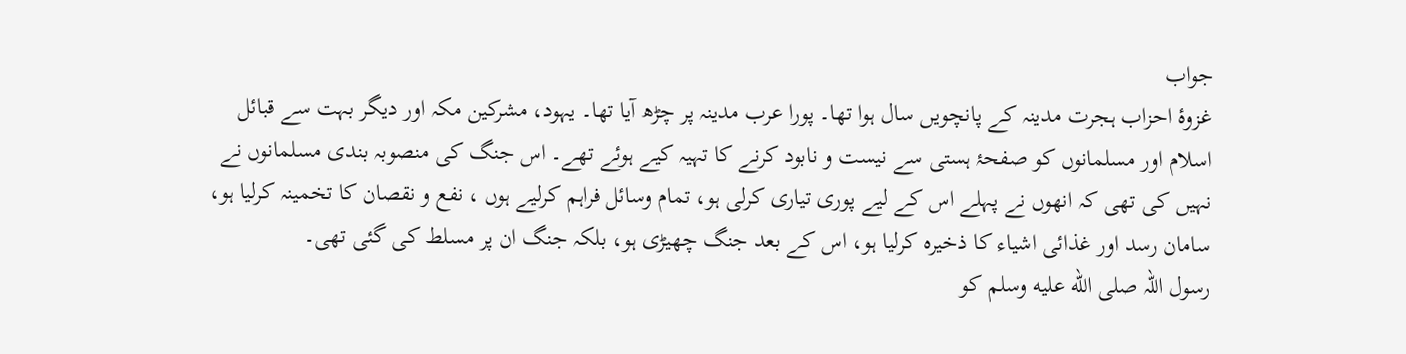جواب
غزوۂ احزاب ہجرت مدینہ کے پانچویں سال ہوا تھا۔ پورا عرب مدینہ پر چڑھ آیا تھا۔ یہود، مشرکین مکہ اور دیگر بہت سے قبائل اسلام اور مسلمانوں کو صفحۂ ہستی سے نیست و نابود کرنے کا تہیہ کیے ہوئے تھے۔ اس جنگ کی منصوبہ بندی مسلمانوں نے نہیں کی تھی کہ انھوں نے پہلے اس کے لیے پوری تیاری کرلی ہو، تمام وسائل فراہم کرلیے ہوں ، نفع و نقصان کا تخمینہ کرلیا ہو، سامان رسد اور غذائی اشیاء کا ذخیرہ کرلیا ہو، اس کے بعد جنگ چھیڑی ہو، بلکہ جنگ ان پر مسلط کی گئی تھی۔
رسول اللہ صلى الله عليه وسلم کو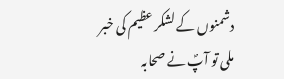دشمنوں کے لشکر عظیم کی خبر ملی تو آپؐ نے صحابہ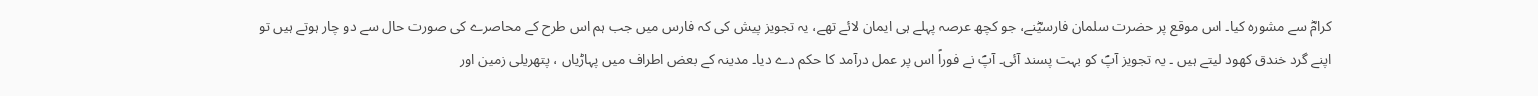کرامؓ سے مشورہ کیا۔ اس موقع پر حضرت سلمان فارسیؓنے، جو کچھ عرصہ پہلے ہی ایمان لائے تھے، یہ تجویز پیش کی کہ فارس میں جب ہم اس طرح کے محاصرے کی صورت حال سے دو چار ہوتے ہیں تو اپنے گرد خندق کھود لیتے ہیں ۔ یہ تجویز آپؐ کو بہت پسند آئی۔ آپؐ نے فوراً اس پر عمل درآمد کا حکم دے دیا۔ مدینہ کے بعض اطراف میں پہاڑیاں ، پتھریلی زمین اور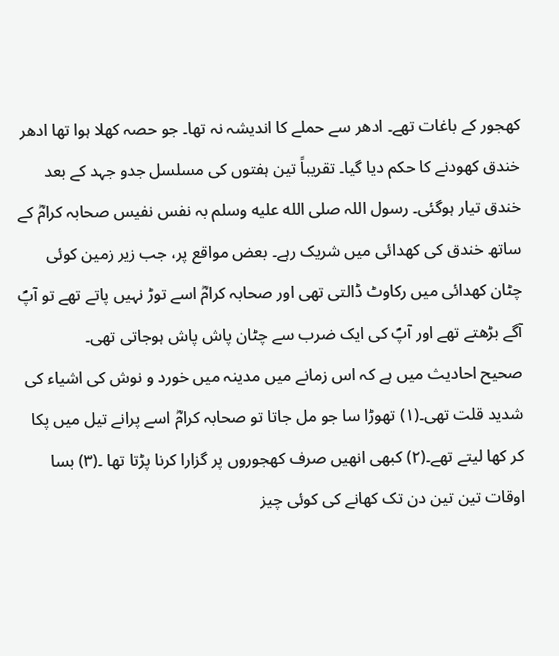کھجور کے باغات تھے۔ ادھر سے حملے کا اندیشہ نہ تھا۔ جو حصہ کھلا ہوا تھا ادھر خندق کھودنے کا حکم دیا گیا۔ تقریباً تین ہفتوں کی مسلسل جدو جہد کے بعد خندق تیار ہوگئی۔ رسول اللہ صلى الله عليه وسلم بہ نفس نفیس صحابہ کرامؓ کے ساتھ خندق کی کھدائی میں شریک رہے۔ بعض مواقع پر، جب زیر زمین کوئی چٹان کھدائی میں رکاوٹ ڈالتی تھی اور صحابہ کرامؓ اسے توڑ نہیں پاتے تھے تو آپؐ آگے بڑھتے تھے اور آپؐ کی ایک ضرب سے چٹان پاش پاش ہوجاتی تھی۔
صحیح احادیث میں ہے کہ اس زمانے میں مدینہ میں خورد و نوش کی اشیاء کی شدید قلت تھی۔(۱) تھوڑا سا جو مل جاتا تو صحابہ کرامؓ اسے پرانے تیل میں پکا کر کھا لیتے تھے۔(۲) کبھی انھیں صرف کھجوروں پر گزارا کرنا پڑتا تھا ۔(۳) بسا اوقات تین تین دن تک کھانے کی کوئی چیز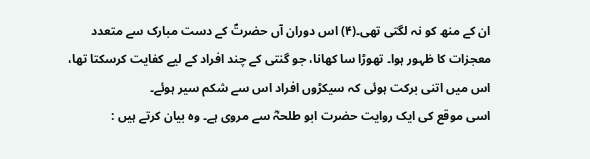ان کے منھ کو نہ لگتی تھی۔(۴) اس دوران آں حضرتؐ کے دست مبارک سے متعدد معجزات کا ظہور ہوا۔ تھوڑا سا کھانا، جو گنتی کے چند افراد کے لیے کفایت کرسکتا تھا، اس میں اتنی برکت ہوئی کہ سیکڑوں افراد اس سے شکم سیر ہوئے۔
اسی موقع کی ایک روایت حضرت ابو طلحہؓ سے مروی ہے۔ وہ بیان کرتے ہیں :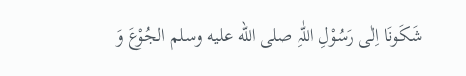شَکَونَا اِلٰی رَسُوْلِ اللّٰہِ صلى الله عليه وسلم الجُوْعَ وَ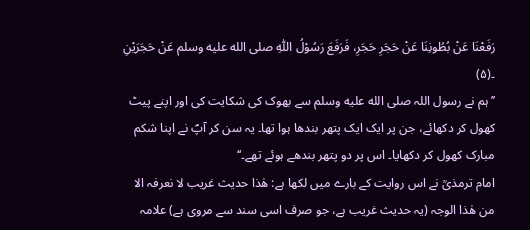رَفَعْنَا عَنْ بُطُونِنَا عَنْ حَجَرِ حَجَرِ، فَرَفَعَ رَسُوْلُ اللّٰہِ صلى الله عليه وسلم عَنْ حَجَرَیْنِ ۔(۵)
’’ہم نے رسول اللہ صلى الله عليه وسلم سے بھوک کی شکایت کی اور اپنے پیٹ کھول کر دکھائے، جن پر ایک ایک پتھر بندھا ہوا تھا۔ یہ سن کر آپؐ نے اپنا شکم مبارک کھول کر دکھایا۔ اس پر دو پتھر بندھے ہوئے تھے۔‘‘
امام ترمذیؒ نے اس روایت کے بارے میں لکھا ہے: ھٰذا حدیث غریب لا نعرفہ الا من ھٰذا الوجہ (یہ حدیث غریب ہے، جو صرف اسی سند سے مروی ہے) علامہ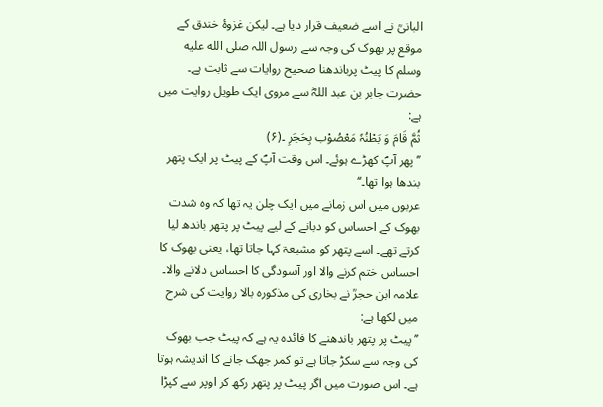البانیؒ نے اسے ضعیف قرار دیا ہے۔ لیکن غزوۂ خندق کے موقع پر بھوک کی وجہ سے رسول اللہ صلى الله عليه وسلم کا پیٹ پرباندھنا صحیح روایات سے ثابت ہے۔ حضرت جابر بن عبد اللہؓ سے مروی ایک طویل روایت میں ہے:
ثُمَّ قَامَ وَ بَطْنُہٗ مَعْصُوْب بِحَجَرِ ۔(۶)
’’پھر آپؐ کھڑے ہوئے۔ اس وقت آپؐ کے پیٹ پر ایک پتھر بندھا ہوا تھا۔‘‘
عربوں میں اس زمانے میں ایک چلن یہ تھا کہ وہ شدت بھوک کے احساس کو دبانے کے لیے پیٹ پر پتھر باندھ لیا کرتے تھے۔ اسے پتھر کو مشبعۃ کہا جاتا تھا، یعنی بھوک کا احساس ختم کرنے والا اور آسودگی کا احساس دلانے والا۔ علامہ ابن حجرؒ نے بخاری کی مذکورہ بالا روایت کی شرح میں لکھا ہے:
’’پیٹ پر پتھر باندھنے کا فائدہ یہ ہے کہ پیٹ جب بھوک کی وجہ سے سکڑ جاتا ہے تو کمر جھک جانے کا اندیشہ ہوتا ہے۔ اس صورت میں اگر پیٹ پر پتھر رکھ کر اوپر سے کپڑا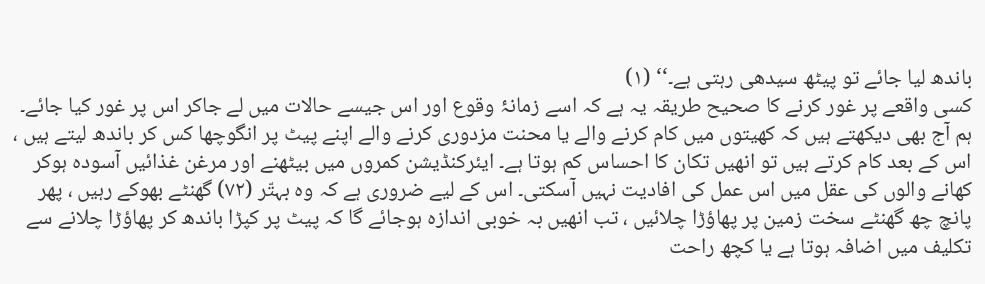باندھ لیا جائے تو پیٹھ سیدھی رہتی ہے۔‘‘ (۱)
کسی واقعے پر غور کرنے کا صحیح طریقہ یہ ہے کہ اسے زمانۂ وقوع اور اس جیسے حالات میں لے جاکر اس پر غور کیا جائے۔ ہم آج بھی دیکھتے ہیں کہ کھیتوں میں کام کرنے والے یا محنت مزدوری کرنے والے اپنے پیٹ پر انگوچھا کس کر باندھ لیتے ہیں ، اس کے بعد کام کرتے ہیں تو انھیں تکان کا احساس کم ہوتا ہے۔ ایئرکنڈیشن کمروں میں بیٹھنے اور مرغن غذائیں آسودہ ہوکر کھانے والوں کی عقل میں اس عمل کی افادیت نہیں آسکتی۔ اس کے لیے ضروری ہے کہ وہ بہتّر (۷۲) گھنٹے بھوکے رہیں ، پھر پانچ چھ گھنٹے سخت زمین پر پھاؤڑا چلائیں ، تب انھیں بہ خوبی اندازہ ہوجائے گا کہ پیٹ پر کپڑا باندھ کر پھاؤڑا چلانے سے تکلیف میں اضافہ ہوتا ہے یا کچھ راحت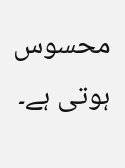محسوس ہوتی ہے۔